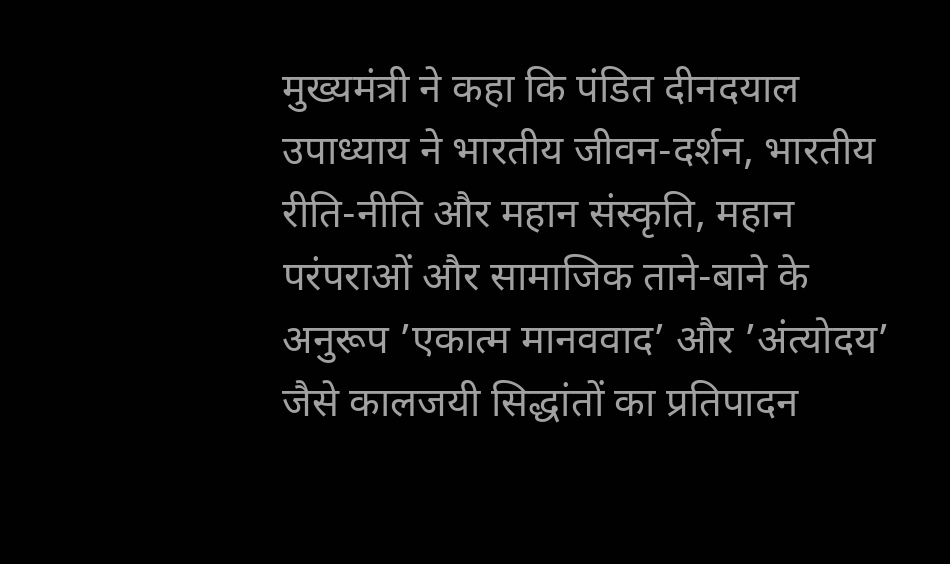मुख्यमंत्री ने कहा कि पंडित दीनदयाल उपाध्याय ने भारतीय जीवन-दर्शन, भारतीय रीति-नीति और महान संस्कृति, महान परंपराओं और सामाजिक ताने-बाने के अनुरूप ’एकात्म मानववाद’ और ’अंत्योदय’ जैसे कालजयी सिद्धांतों का प्रतिपादन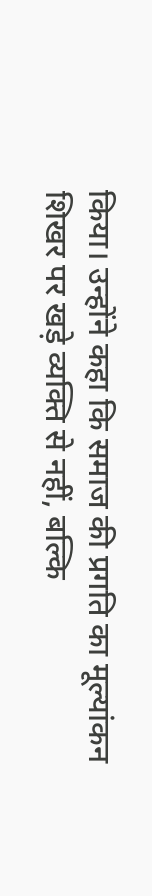किया। उन्होंने कहा कि समाज की प्रगति का मूल्यांकन शिखर पर खड़े व्यक्ति से नहीं, बल्कि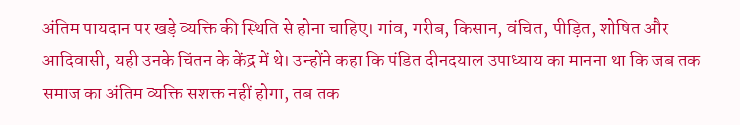अंतिम पायदान पर खड़े व्यक्ति की स्थिति से होना चाहिए। गांव, गरीब, किसान, वंचित, पीड़ित, शोषित और आदिवासी, यही उनके चिंतन के केंद्र में थे। उन्होंने कहा कि पंडित दीनदयाल उपाध्याय का मानना था कि जब तक समाज का अंतिम व्यक्ति सशक्त नहीं होगा, तब तक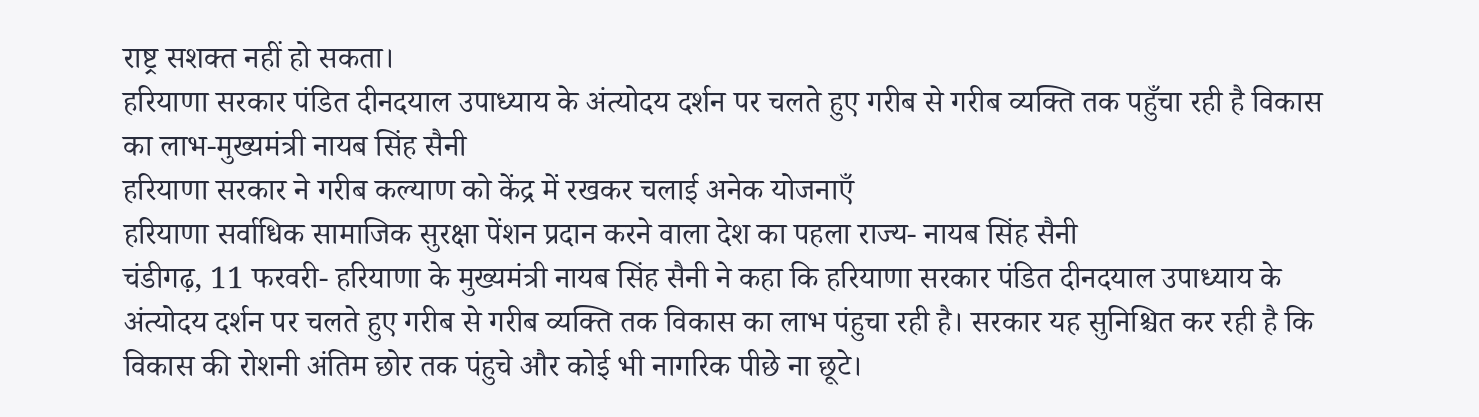राष्ट्र सशक्त नहीं हो सकता।
हरियाणा सरकार पंडित दीनदयाल उपाध्याय के अंत्योदय दर्शन पर चलते हुए गरीब से गरीब व्यक्ति तक पहुँचा रही है विकास का लाभ-मुख्यमंत्री नायब सिंह सैनी
हरियाणा सरकार ने गरीब कल्याण को केंद्र में रखकर चलाई अनेक योजनाएँ
हरियाणा सर्वाधिक सामाजिक सुरक्षा पेंशन प्रदान करने वाला देश का पहला राज्य- नायब सिंह सैनी
चंडीगढ़, 11 फरवरी- हरियाणा के मुख्यमंत्री नायब सिंह सैनी ने कहा कि हरियाणा सरकार पंडित दीनदयाल उपाध्याय के अंत्योदय दर्शन पर चलते हुए गरीब से गरीब व्यक्ति तक विकास का लाभ पंहुचा रही है। सरकार यह सुनिश्चित कर रही है कि विकास की रोशनी अंतिम छोर तक पंहुचे और कोई भी नागरिक पीछे ना छूटे।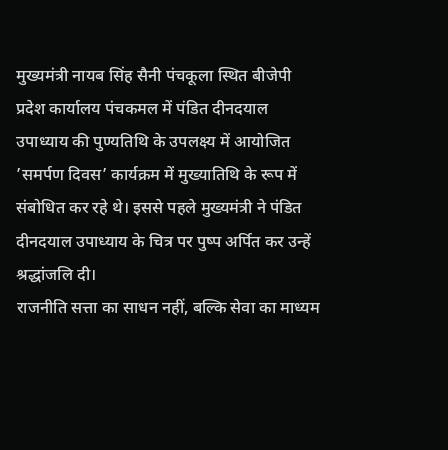मुख्यमंत्री नायब सिंह सैनी पंचकूला स्थित बीजेपी प्रदेश कार्यालय पंचकमल में पंडित दीनदयाल उपाध्याय की पुण्यतिथि के उपलक्ष्य में आयोजित ’समर्पण दिवस’ कार्यक्रम में मुख्यातिथि के रूप में संबोधित कर रहे थे। इससे पहले मुख्यमंत्री ने पंडित दीनदयाल उपाध्याय के चित्र पर पुष्प अर्पित कर उन्हें श्रद्धांजलि दी।
राजनीति सत्ता का साधन नहीं, बल्कि सेवा का माध्यम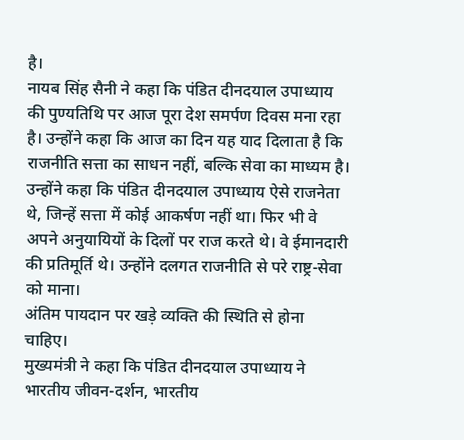है।
नायब सिंह सैनी ने कहा कि पंडित दीनदयाल उपाध्याय की पुण्यतिथि पर आज पूरा देश समर्पण दिवस मना रहा है। उन्होंने कहा कि आज का दिन यह याद दिलाता है कि राजनीति सत्ता का साधन नहीं, बल्कि सेवा का माध्यम है। उन्होंने कहा कि पंडित दीनदयाल उपाध्याय ऐसे राजनेता थे, जिन्हें सत्ता में कोई आकर्षण नहीं था। फिर भी वे अपने अनुयायियों के दिलों पर राज करते थे। वे ईमानदारी की प्रतिमूर्ति थे। उन्होंने दलगत राजनीति से परे राष्ट्र-सेवा को माना।
अंतिम पायदान पर खड़े व्यक्ति की स्थिति से होना चाहिए।
मुख्यमंत्री ने कहा कि पंडित दीनदयाल उपाध्याय ने भारतीय जीवन-दर्शन, भारतीय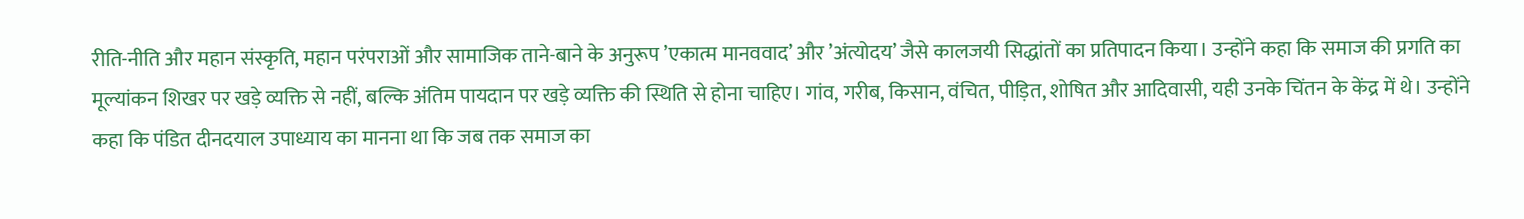रीति-नीति और महान संस्कृति, महान परंपराओं और सामाजिक ताने-बाने के अनुरूप ’एकात्म मानववाद’ और ’अंत्योदय’ जैसे कालजयी सिद्धांतों का प्रतिपादन किया। उन्होंने कहा कि समाज की प्रगति का मूल्यांकन शिखर पर खड़े व्यक्ति से नहीं, बल्कि अंतिम पायदान पर खड़े व्यक्ति की स्थिति से होना चाहिए। गांव, गरीब, किसान, वंचित, पीड़ित, शोषित और आदिवासी, यही उनके चिंतन के केंद्र में थे। उन्होंने कहा कि पंडित दीनदयाल उपाध्याय का मानना था कि जब तक समाज का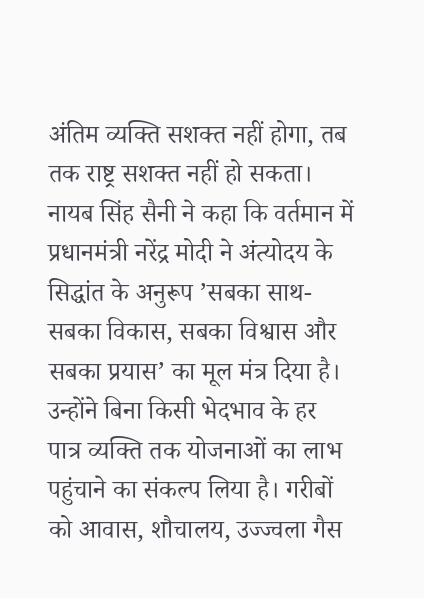अंतिम व्यक्ति सशक्त नहीं होगा, तब तक राष्ट्र सशक्त नहीं हो सकता।
नायब सिंह सैनी ने कहा कि वर्तमान में प्रधानमंत्री नरेंद्र मोदी ने अंत्योदय के सिद्धांत के अनुरूप ’सबका साथ-सबका विकास, सबका विश्वास और सबका प्रयास’ का मूल मंत्र दिया है। उन्होंने बिना किसी भेदभाव के हर पात्र व्यक्ति तक योजनाओं का लाभ पहुंचाने का संकल्प लिया है। गरीबों को आवास, शौचालय, उज्ज्वला गैस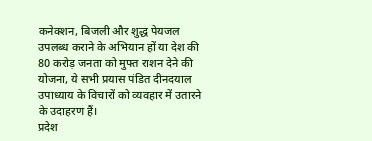कनेक्शन, बिजली और शुद्ध पेयजल उपलब्ध कराने के अभियान हों या देश की 80 करोड़ जनता को मुफ्त राशन देने की योजना, ये सभी प्रयास पंडित दीनदयाल उपाध्याय के विचारों को व्यवहार में उतारने के उदाहरण हैं।
प्रदेश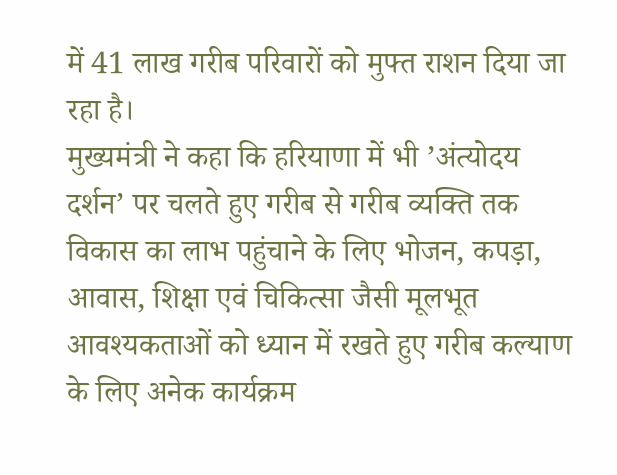में 41 लाख गरीब परिवारों को मुफ्त राशन दिया जा रहा है।
मुख्यमंत्री ने कहा कि हरियाणा में भी ’अंत्योदय दर्शन’ पर चलते हुए गरीब से गरीब व्यक्ति तक विकास का लाभ पहुंचाने के लिए भोजन, कपड़ा, आवास, शिक्षा एवं चिकित्सा जैसी मूलभूत आवश्यकताओं को ध्यान में रखते हुए गरीब कल्याण के लिए अनेक कार्यक्रम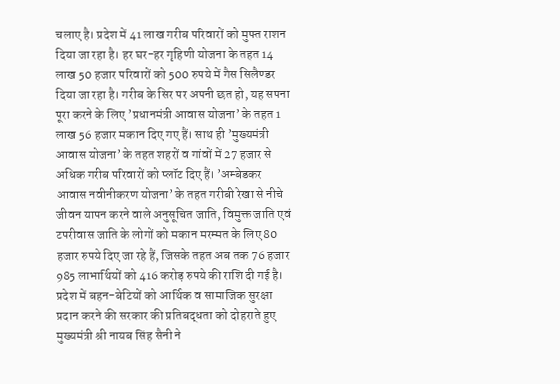चलाए है। प्रदेश में 41 लाख गरीब परिवारों को मुफ्त राशन दिया जा रहा है। हर घर-हर गृहिणी योजना के तहत 14 लाख 50 हजार परिवारों को 500 रुपये में गैस सिलैण्डर दिया जा रहा है। गरीब के सिर पर अपनी छत हो, यह सपना पूरा करने के लिए ’प्रधानमंत्री आवास योजना’ के तहत 1 लाख 56 हजार मकान दिए गए हैं। साथ ही ’मुख्यमंत्री आवास योजना’ के तहत शहरों व गांवों में 27 हजार से अधिक गरीब परिवारों को प्लॉट दिए हैं। ’अम्बेडकर आवास नवीनीकरण योजना’ के तहत गरीबी रेखा से नीचे जीवन यापन करने वाले अनुसूचित जाति, विमुक्त जाति एवं टपरीवास जाति के लोगों को मकान मरम्मत के लिए 80 हजार रुपये दिए जा रहे हैं, जिसके तहत अब तक 76 हजार 985 लाभार्थियों को 416 करोड़ रुपये की राशि दी गई है।
प्रदेश में बहन-बेटियों को आर्थिक व सामाजिक सुरक्षा प्रदान करने की सरकार की प्रतिबद्धता को दोहराते हुए मुख्यमंत्री श्री नायब सिंह सैनी ने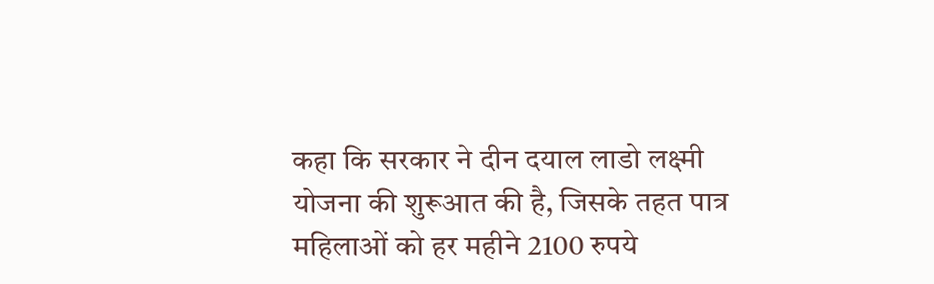कहा कि सरकार ने दीन दयाल लाडो लक्ष्मी योजना की शुरूआत की है, जिसके तहत पात्र महिलाओं को हर महीने 2100 रुपये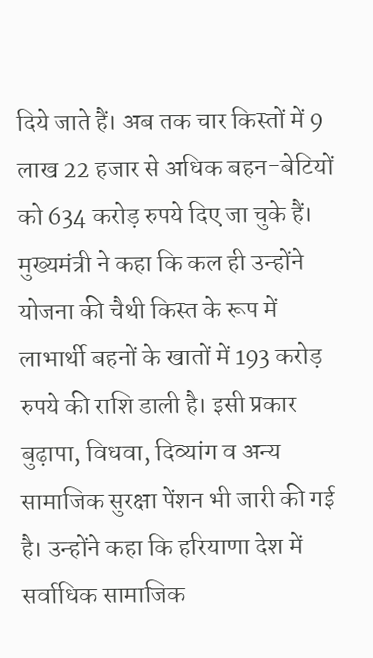दिये जाते हैं। अब तक चार किस्तों में 9 लाख 22 हजार से अधिक बहन-बेटियों को 634 करोड़ रुपये दिए जा चुके हैं। मुख्यमंत्री ने कहा कि कल ही उन्होंने योजना की चैथी किस्त के रूप में लाभार्थी बहनों के खातों में 193 करोड़ रुपये की राशि डाली है। इसी प्रकार बुढ़ापा, विधवा, दिव्यांग व अन्य सामाजिक सुरक्षा पेंशन भी जारी की गई है। उन्होंने कहा कि हरियाणा देश में सर्वाधिक सामाजिक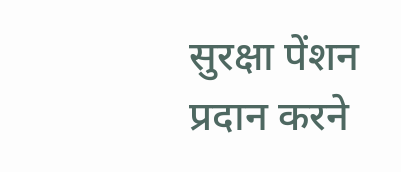सुरक्षा पेंशन प्रदान करने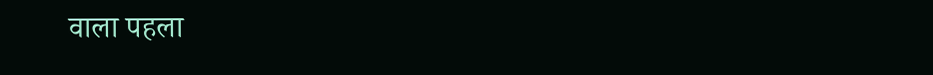वाला पहला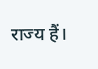राज्य हैं।